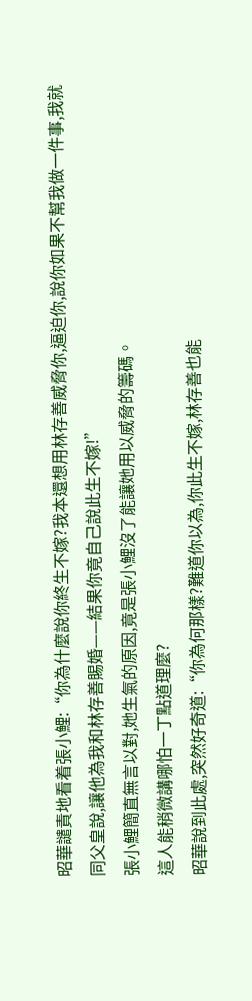昭華譴責地看着張小鯉:“你為什麼說你終生不嫁?我本還想用林存善威脅你,逼迫你,說你如果不幫我做一件事,我就同父皇說,讓他為我和林存善賜婚——結果你竟自己說此生不嫁!”
張小鯉簡直無言以對,她生氣的原因,竟是張小鯉沒了能讓她用以威脅的籌碼。
這人能稍微講哪怕一丁點道理麼?
昭華說到此處,突然好奇道:“你為何那樣?難道你以為,你此生不嫁,林存善也能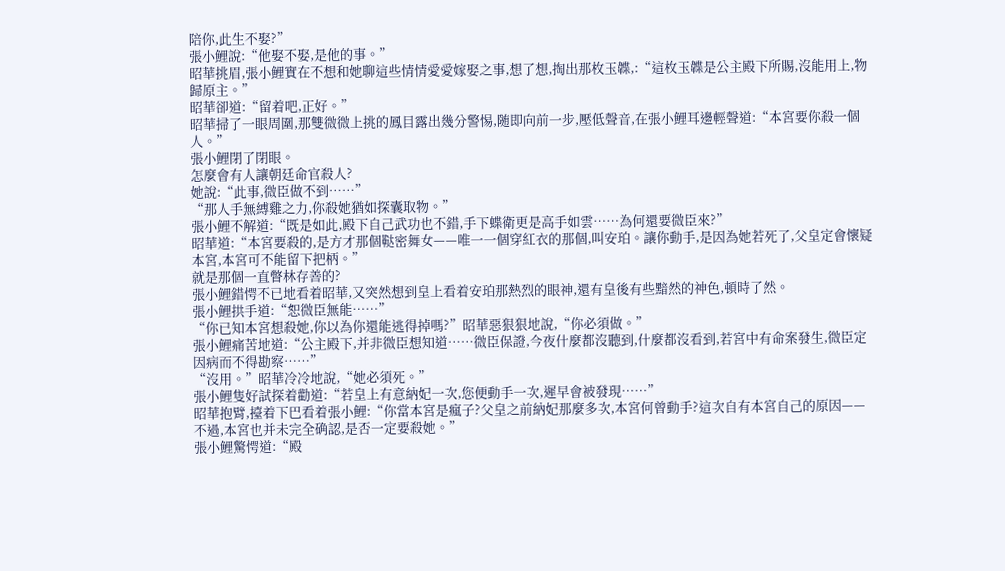陪你,此生不娶?”
張小鯉說:“他娶不娶,是他的事。”
昭華挑眉,張小鯉實在不想和她聊這些情情愛愛嫁娶之事,想了想,掏出那枚玉韘,:“這枚玉韘是公主殿下所賜,沒能用上,物歸原主。”
昭華卻道:“留着吧,正好。”
昭華掃了一眼周圍,那雙微微上挑的鳳目露出幾分警惕,随即向前一步,壓低聲音,在張小鯉耳邊輕聲道:“本宮要你殺一個人。”
張小鯉閉了閉眼。
怎麼會有人讓朝廷命官殺人?
她說:“此事,微臣做不到……”
“那人手無縛雞之力,你殺她猶如探囊取物。”
張小鯉不解道:“既是如此,殿下自己武功也不錯,手下蝶衛更是高手如雲……為何還要微臣來?”
昭華道:“本宮要殺的,是方才那個鞑密舞女——唯一一個穿紅衣的那個,叫安珀。讓你動手,是因為她若死了,父皇定會懷疑本宮,本宮可不能留下把柄。”
就是那個一直瞥林存善的?
張小鯉錯愕不已地看着昭華,又突然想到皇上看着安珀那熱烈的眼神,還有皇後有些黯然的神色,頓時了然。
張小鯉拱手道:“恕微臣無能……”
“你已知本宮想殺她,你以為你還能逃得掉嗎?”昭華惡狠狠地說,“你必須做。”
張小鯉痛苦地道:“公主殿下,并非微臣想知道……微臣保證,今夜什麼都沒聽到,什麼都沒看到,若宮中有命案發生,微臣定因病而不得勘察……”
“沒用。”昭華冷冷地說,“她必須死。”
張小鯉隻好試探着勸道:“若皇上有意納妃一次,您便動手一次,遲早會被發現……”
昭華抱臂,擡着下巴看着張小鯉:“你當本宮是瘋子?父皇之前納妃那麼多次,本宮何曾動手?這次自有本宮自己的原因——不過,本宮也并未完全确認,是否一定要殺她。”
張小鯉驚愕道:“殿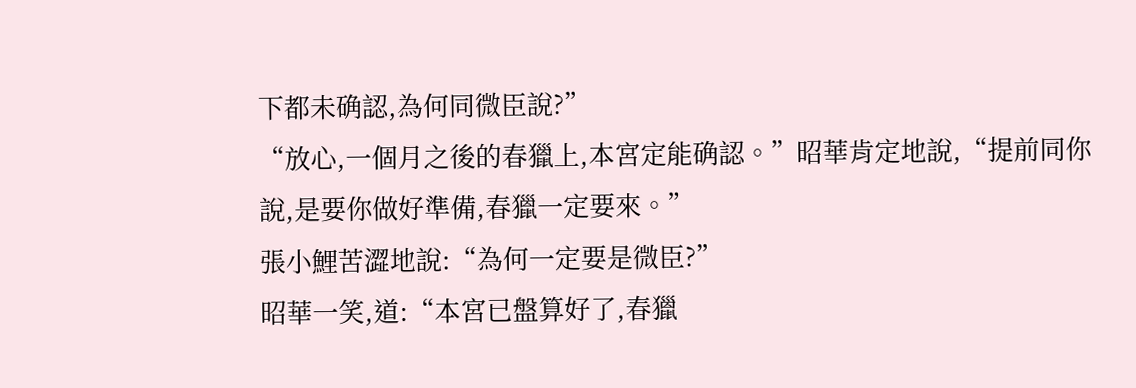下都未确認,為何同微臣說?”
“放心,一個月之後的春獵上,本宮定能确認。”昭華肯定地說,“提前同你說,是要你做好準備,春獵一定要來。”
張小鯉苦澀地說:“為何一定要是微臣?”
昭華一笑,道:“本宮已盤算好了,春獵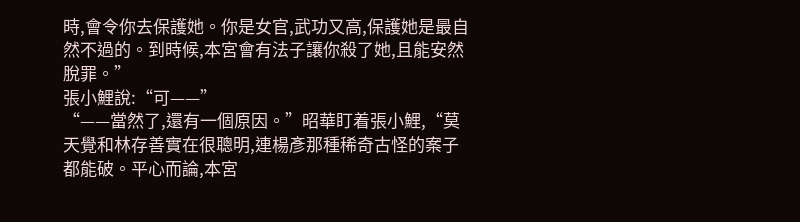時,會令你去保護她。你是女官,武功又高,保護她是最自然不過的。到時候,本宮會有法子讓你殺了她,且能安然脫罪。”
張小鯉說:“可——”
“——當然了,還有一個原因。”昭華盯着張小鯉,“莫天覺和林存善實在很聰明,連楊彥那種稀奇古怪的案子都能破。平心而論,本宮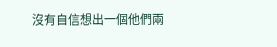沒有自信想出一個他們兩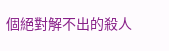個絕對解不出的殺人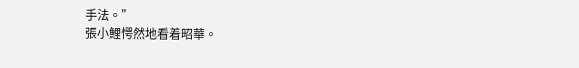手法。”
張小鯉愕然地看着昭華。